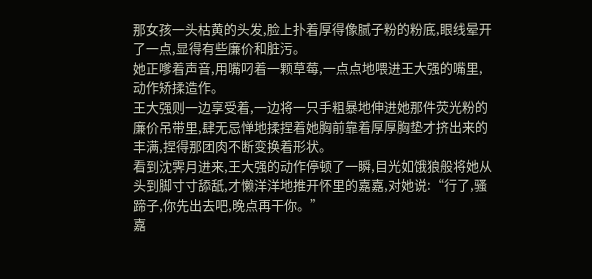那女孩一头枯黄的头发,脸上扑着厚得像腻子粉的粉底,眼线晕开了一点,显得有些廉价和脏污。
她正嗲着声音,用嘴叼着一颗草莓,一点点地喂进王大强的嘴里,动作矫揉造作。
王大强则一边享受着,一边将一只手粗暴地伸进她那件荧光粉的廉价吊带里,肆无忌惮地揉捏着她胸前靠着厚厚胸垫才挤出来的丰满,捏得那团肉不断变换着形状。
看到沈霁月进来,王大强的动作停顿了一瞬,目光如饿狼般将她从头到脚寸寸舔舐,才懒洋洋地推开怀里的嘉嘉,对她说:“行了,骚蹄子,你先出去吧,晚点再干你。”
嘉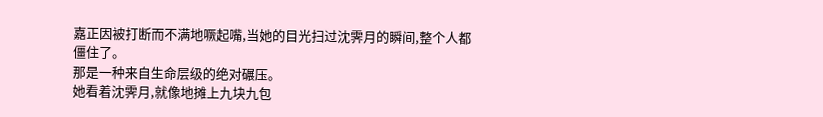嘉正因被打断而不满地噘起嘴,当她的目光扫过沈霁月的瞬间,整个人都僵住了。
那是一种来自生命层级的绝对碾压。
她看着沈霁月,就像地摊上九块九包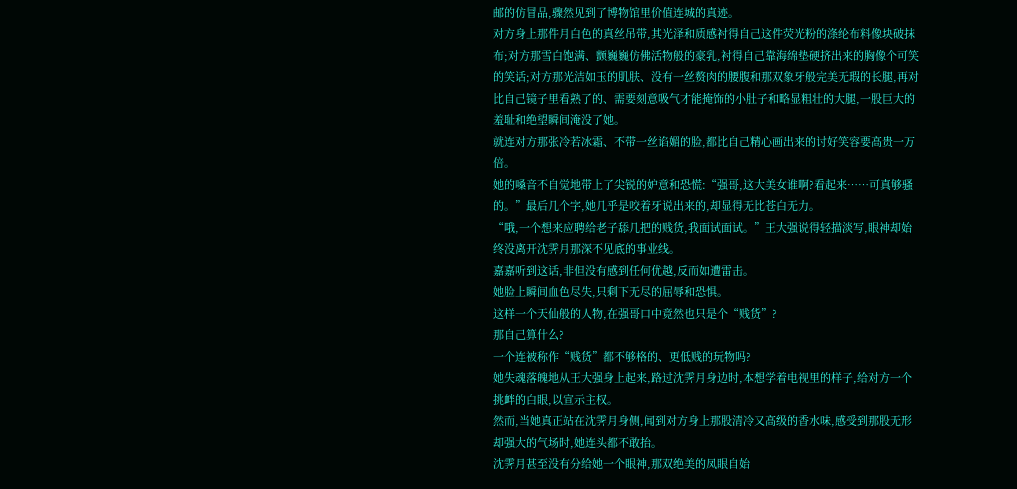邮的仿冒品,骤然见到了博物馆里价值连城的真迹。
对方身上那件月白色的真丝吊带,其光泽和质感衬得自己这件荧光粉的涤纶布料像块破抹布;对方那雪白饱满、颤巍巍仿佛活物般的豪乳,衬得自己靠海绵垫硬挤出来的胸像个可笑的笑话;对方那光洁如玉的肌肤、没有一丝赘肉的腰腹和那双象牙般完美无瑕的长腿,再对比自己镜子里看熟了的、需要刻意吸气才能掩饰的小肚子和略显粗壮的大腿,一股巨大的羞耻和绝望瞬间淹没了她。
就连对方那张冷若冰霜、不带一丝谄媚的脸,都比自己精心画出来的讨好笑容要高贵一万倍。
她的嗓音不自觉地带上了尖锐的妒意和恐慌:“强哥,这大美女谁啊?看起来……可真够骚的。”最后几个字,她几乎是咬着牙说出来的,却显得无比苍白无力。
“哦,一个想来应聘给老子舔几把的贱货,我面试面试。”王大强说得轻描淡写,眼神却始终没离开沈霁月那深不见底的事业线。
嘉嘉听到这话,非但没有感到任何优越,反而如遭雷击。
她脸上瞬间血色尽失,只剩下无尽的屈辱和恐惧。
这样一个天仙般的人物,在强哥口中竟然也只是个“贱货”?
那自己算什么?
一个连被称作“贱货”都不够格的、更低贱的玩物吗?
她失魂落魄地从王大强身上起来,路过沈霁月身边时,本想学着电视里的样子,给对方一个挑衅的白眼,以宣示主权。
然而,当她真正站在沈霁月身侧,闻到对方身上那股清冷又高级的香水味,感受到那股无形却强大的气场时,她连头都不敢抬。
沈霁月甚至没有分给她一个眼神,那双绝美的凤眼自始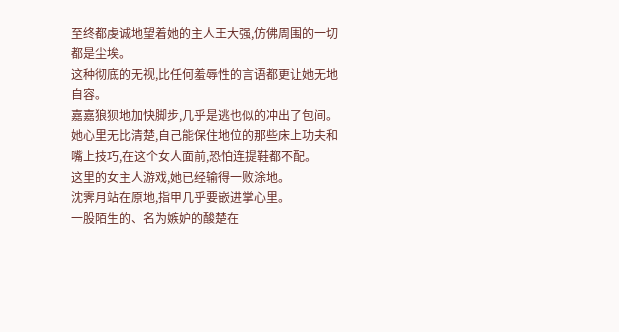至终都虔诚地望着她的主人王大强,仿佛周围的一切都是尘埃。
这种彻底的无视,比任何羞辱性的言语都更让她无地自容。
嘉嘉狼狈地加快脚步,几乎是逃也似的冲出了包间。
她心里无比清楚,自己能保住地位的那些床上功夫和嘴上技巧,在这个女人面前,恐怕连提鞋都不配。
这里的女主人游戏,她已经输得一败涂地。
沈霁月站在原地,指甲几乎要嵌进掌心里。
一股陌生的、名为嫉妒的酸楚在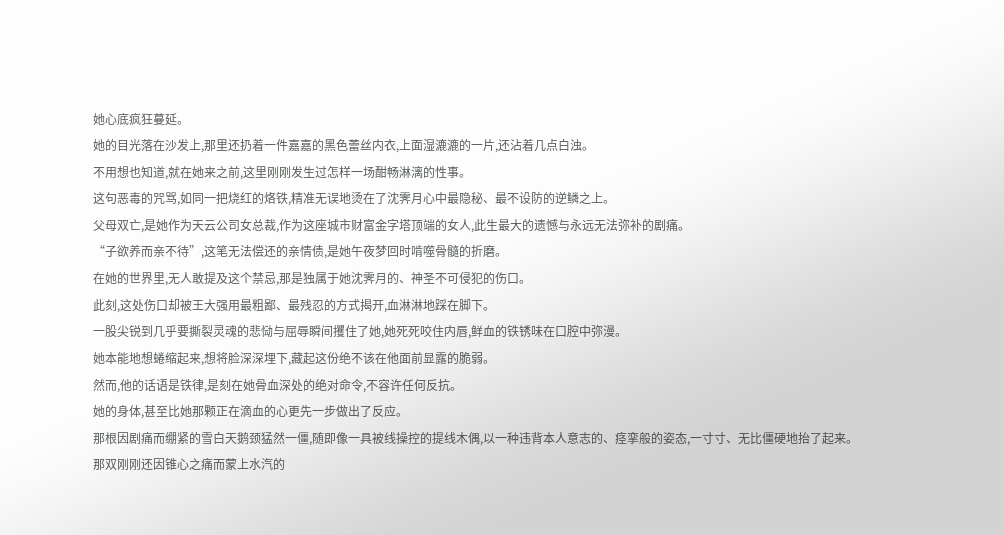她心底疯狂蔓延。
她的目光落在沙发上,那里还扔着一件嘉嘉的黑色蕾丝内衣,上面湿漉漉的一片,还沾着几点白浊。
不用想也知道,就在她来之前,这里刚刚发生过怎样一场酣畅淋漓的性事。
这句恶毒的咒骂,如同一把烧红的烙铁,精准无误地烫在了沈霁月心中最隐秘、最不设防的逆鳞之上。
父母双亡,是她作为天云公司女总裁,作为这座城市财富金字塔顶端的女人,此生最大的遗憾与永远无法弥补的剧痛。
“子欲养而亲不待”,这笔无法偿还的亲情债,是她午夜梦回时啃噬骨髓的折磨。
在她的世界里,无人敢提及这个禁忌,那是独属于她沈霁月的、神圣不可侵犯的伤口。
此刻,这处伤口却被王大强用最粗鄙、最残忍的方式揭开,血淋淋地踩在脚下。
一股尖锐到几乎要撕裂灵魂的悲恸与屈辱瞬间攫住了她,她死死咬住内唇,鲜血的铁锈味在口腔中弥漫。
她本能地想蜷缩起来,想将脸深深埋下,藏起这份绝不该在他面前显露的脆弱。
然而,他的话语是铁律,是刻在她骨血深处的绝对命令,不容许任何反抗。
她的身体,甚至比她那颗正在滴血的心更先一步做出了反应。
那根因剧痛而绷紧的雪白天鹅颈猛然一僵,随即像一具被线操控的提线木偶,以一种违背本人意志的、痉挛般的姿态,一寸寸、无比僵硬地抬了起来。
那双刚刚还因锥心之痛而蒙上水汽的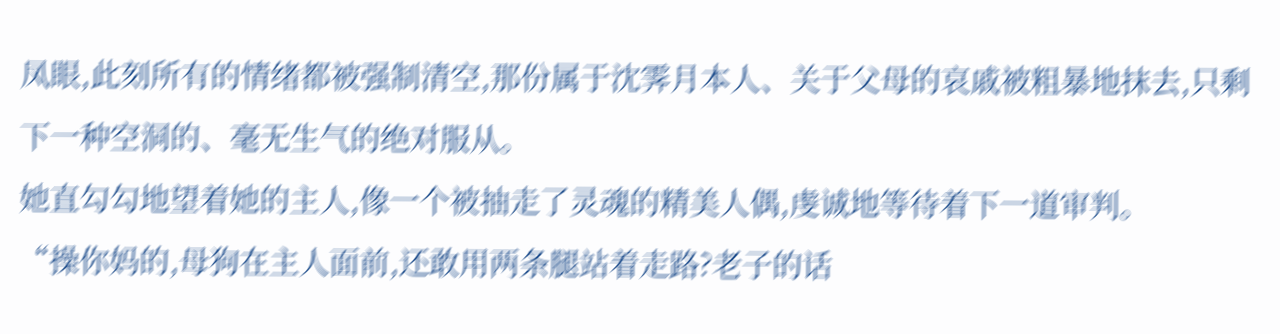凤眼,此刻所有的情绪都被强制清空,那份属于沈霁月本人、关于父母的哀戚被粗暴地抹去,只剩下一种空洞的、毫无生气的绝对服从。
她直勾勾地望着她的主人,像一个被抽走了灵魂的精美人偶,虔诚地等待着下一道审判。
“操你妈的,母狗在主人面前,还敢用两条腿站着走路?老子的话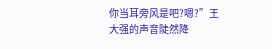你当耳旁风是吧?嗯?”王大强的声音陡然降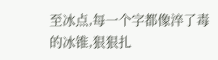至冰点,每一个字都像淬了毒的冰锥,狠狠扎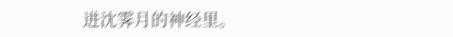进沈霁月的神经里。